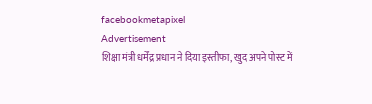facebookmetapixel
Advertisement
शिक्षा मंत्री धर्मेंद्र प्रधान ने दिया इस्तीफा, खुद अपने पोस्ट में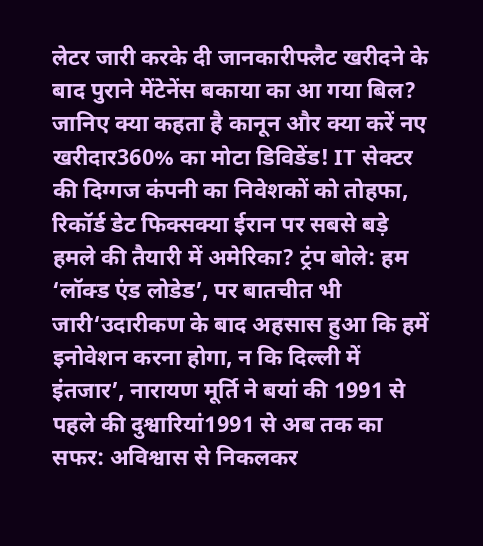लेटर जारी करके दी जानकारीफ्लैट खरीदने के बाद पुराने मेंटेनेंस बकाया का आ गया बिल? जानिए क्या कहता है कानून और क्या करें नए खरीदार360% का मोटा डिविडेंड! IT सेक्टर की दिग्गज कंपनी का निवेशकों को तोहफा, रिकॉर्ड डेट फिक्सक्या ईरान पर सबसे बड़े हमले की तैयारी में अमेरिका? ट्रंप बोले: हम ‘लॉक्ड एंड लोडेड’, पर बातचीत भी जारी‘उदारीकण के बाद अहसास हुआ कि हमें इनोवेशन करना होगा, न कि दिल्ली में इंतजार’, नारायण मूर्ति ने बयां की 1991 से पहले की दुश्वारियां1991 से अब तक का सफर: अविश्वास से निकलकर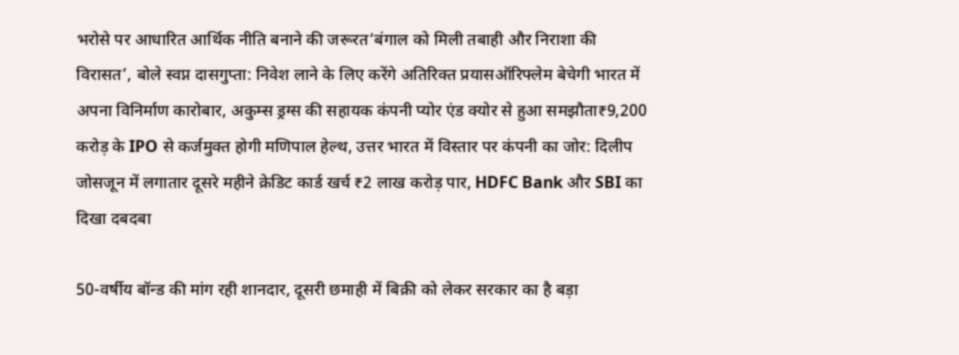भरोसे पर आधारित आर्थिक नीति बनाने की जरूरत‘बंगाल को मिली तबाही और निराशा की विरासत’, बोले स्वप्न दासगुप्ता: निवेश लाने के लिए करेंगे अतिरिक्त प्रयासऑरिफ्लेम बेचेगी भारत में अपना विनिर्माण कारोबार, अकुम्स ड्रग्स की सहायक कंपनी प्योर एंड क्योर से हुआ समझौता₹9,200 करोड़ के IPO से कर्जमुक्त होगी मणिपाल हेल्थ, उत्तर भारत में विस्तार पर कंपनी का जोर: दिलीप जोसजून में लगातार दूसरे महीने क्रेडिट कार्ड खर्च ₹2 लाख करोड़ पार, HDFC Bank और SBI का दिखा दबदबा

50-वर्षीय बॉन्ड की मांग रही शानदार, दूसरी छमाही में बिक्री को लेकर सरकार का है बड़ा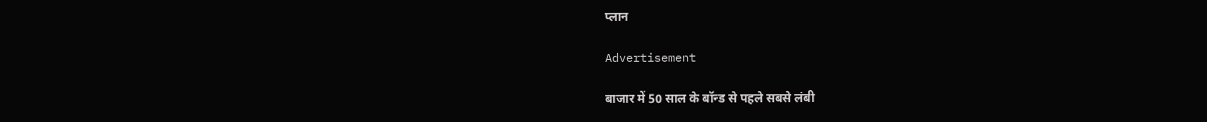प्लान

Advertisement

बाजार में 50 साल के बॉन्ड से पहले सबसे लंबी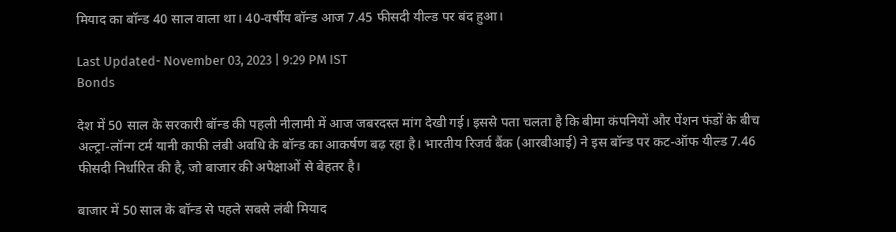मियाद का बॉन्ड 40 साल वाला था। 40-वर्षीय बॉन्ड आज 7.45 फीसदी यील्ड पर बंद हुआ।

Last Updated- November 03, 2023 | 9:29 PM IST
Bonds

देश में 50 साल के सरकारी बॉन्ड की पहली नीलामी में आज जबरदस्त मांग देखी गई। इससे पता चलता है कि बीमा कंपनियों और पेंशन फंडों के बीच अल्ट्रा-लॉन्ग टर्म यानी काफी लंबी अवधि के बॉन्ड का आकर्षण बढ़ रहा है। भारतीय रिजर्व बैंक (आरबीआई) ने इस बॉन्ड पर कट-ऑफ यील्ड 7.46 फीसदी निर्धारित की है, जो बाजार की अपेक्षाओं से बेहतर है।

बाजार में 50 साल के बॉन्ड से पहले सबसे लंबी मियाद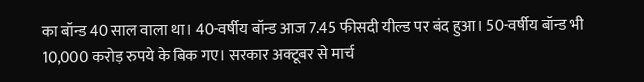का बॉन्ड 40 साल वाला था। 40-वर्षीय बॉन्ड आज 7.45 फीसदी यील्ड पर बंद हुआ। 50-वर्षीय बॉन्ड भी 10,000 करोड़ रुपये के बिक गए। सरकार अक्टूबर से मार्च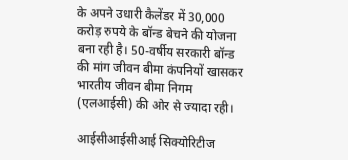के अपने उधारी कैलेंडर में 30,000 करोड़ रुपये के बॉन्ड बेचने की योजना बना रही है। 50-वर्षीय सरकारी बॉन्ड की मांग जीवन बीमा कंपनियों खासकर भारतीय जीवन बीमा निगम (एलआईसी) की ओर से ज्यादा रही।

आईसीआईसीआई सिक्योरिटीज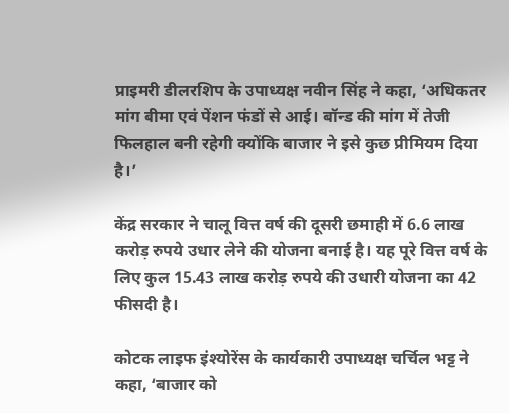प्राइमरी डीलरशिप के उपाध्यक्ष नवीन सिंह ने कहा, ‘अधिकतर मांग बीमा एवं पेंशन फंडों से आई। बॉन्ड की मांग में तेजी फिलहाल बनी रहेगी क्योंकि बाजार ने इसे कुछ प्रीमियम दिया है।’

केंद्र सरकार ने चालू वित्त वर्ष की दूसरी छमाही में 6.6 लाख करोड़ रुपये उधार लेने की योजना बनाई है। यह पूरे वित्त वर्ष के लिए कुल 15.43 लाख करोड़ रुपये की उधारी योजना का 42 फीसदी है।

कोटक लाइफ इंश्योरेंस के कार्यकारी उपाध्यक्ष चर्चिल भट्ट ने कहा, ‘बाजार को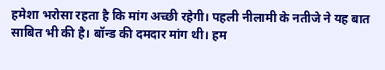हमेशा भरोसा रहता है कि मांग अच्छी रहेगी। पहली नीलामी के नतीजे ने यह बात साबित भी की है। बॉन्ड की दमदार मांग थी। हम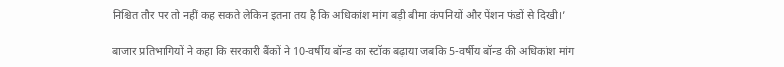निश्चित तौर पर तो नहीं कह सकते लेकिन इतना तय है कि अधिकांश मांग बड़ी बीमा कंपनियों और पेंशन फंडों से दिखी।’

बाजार प्रतिभागियों ने कहा कि सरकारी बैंकों ने 10-वर्षीय बॉन्ड का स्टॉक बढ़ाया जबकि 5-वर्षीय बॉन्ड की अधिकांश मांग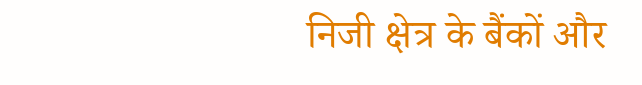निजी क्षेत्र के बैंकों और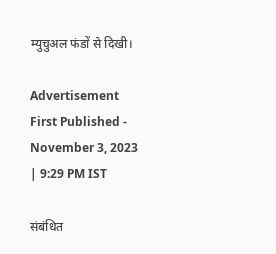म्युचुअल फंडों से दिखी।

Advertisement
First Published - November 3, 2023 | 9:29 PM IST

संबंधित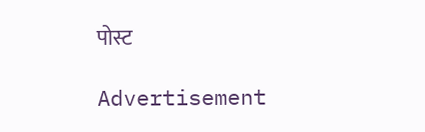पोस्ट

Advertisement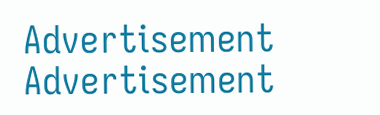Advertisement
Advertisement